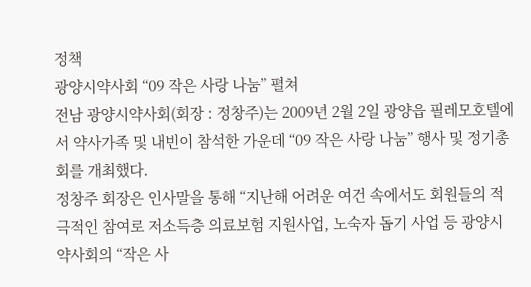정책
광양시약사회 “09 작은 사랑 나눔” 펼쳐
전남 광양시약사회(회장 : 정창주)는 2009년 2월 2일 광양읍 필레모호텔에서 약사가족 및 내빈이 참석한 가운데 “09 작은 사랑 나눔” 행사 및 정기총회를 개최했다.
정창주 회장은 인사말을 통해 “지난해 어려운 여건 속에서도 회원들의 적극적인 참여로 저소득층 의료보험 지원사업, 노숙자 돕기 사업 등 광양시약사회의 “작은 사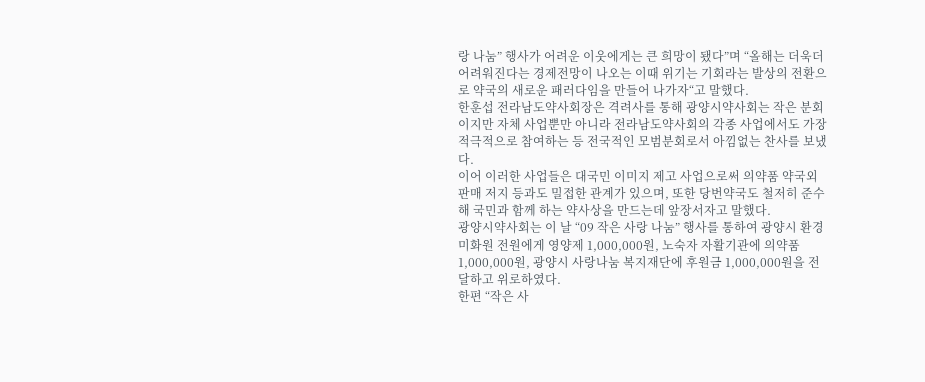랑 나눔” 행사가 어려운 이웃에게는 큰 희망이 됐다”며 “올해는 더욱더 어려워진다는 경제전망이 나오는 이때 위기는 기회라는 발상의 전환으로 약국의 새로운 패러다임을 만들어 나가자“고 말했다.
한훈섭 전라남도약사회장은 격려사를 통해 광양시약사회는 작은 분회이지만 자체 사업뿐만 아니라 전라남도약사회의 각종 사업에서도 가장 적극적으로 참여하는 등 전국적인 모범분회로서 아낌없는 찬사를 보냈다.
이어 이러한 사업들은 대국민 이미지 제고 사업으로써 의약품 약국외 판매 저지 등과도 밀접한 관계가 있으며, 또한 당번약국도 철저히 준수해 국민과 함께 하는 약사상을 만드는데 앞장서자고 말했다.
광양시약사회는 이 날 “09 작은 사랑 나눔” 행사를 통하여 광양시 환경미화원 전원에게 영양제 1,000,000원, 노숙자 자활기관에 의약품 1,000,000원, 광양시 사랑나눔 복지재단에 후원금 1,000,000원을 전달하고 위로하였다.
한편 “작은 사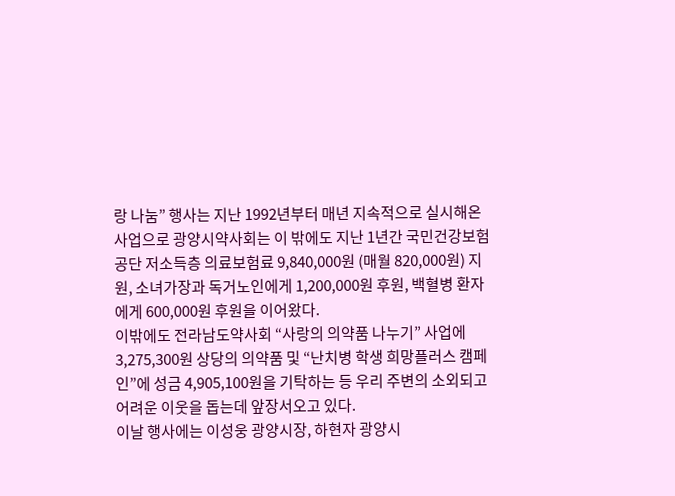랑 나눔” 행사는 지난 1992년부터 매년 지속적으로 실시해온 사업으로 광양시약사회는 이 밖에도 지난 1년간 국민건강보험공단 저소득층 의료보험료 9,840,000원 (매월 820,000원) 지원, 소녀가장과 독거노인에게 1,200,000원 후원, 백혈병 환자에게 600,000원 후원을 이어왔다.
이밖에도 전라남도약사회 “사랑의 의약품 나누기” 사업에 3,275,300원 상당의 의약품 및 “난치병 학생 희망플러스 캠페인”에 성금 4,905,100원을 기탁하는 등 우리 주변의 소외되고 어려운 이웃을 돕는데 앞장서오고 있다.
이날 행사에는 이성웅 광양시장, 하현자 광양시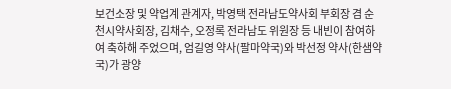보건소장 및 약업계 관계자, 박영택 전라남도약사회 부회장 겸 순천시약사회장, 김채수, 오정록 전라남도 위원장 등 내빈이 참여하여 축하해 주었으며, 엄길영 약사(팔마약국)와 박선정 약사(한샘약국)가 광양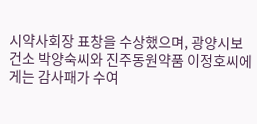시약사회장 표창을 수상했으며, 광양시보건소 박양숙씨와 진주동원약품 이정호씨에게는 감사패가 수여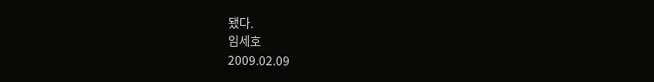됐다.
임세호
2009.02.09